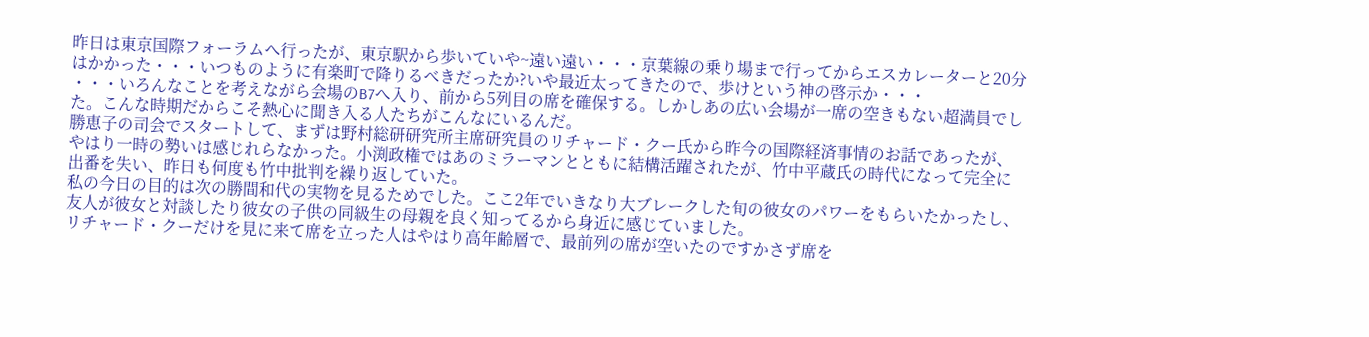昨日は東京国際フォーラムへ行ったが、東京駅から歩いていや~遠い遠い・・・京葉線の乗り場まで行ってからエスカレーターと20分はかかった・・・いつものように有楽町で降りるべきだったか?いや最近太ってきたので、歩けという神の啓示か・・・
・・・いろんなことを考えながら会場のB7へ入り、前から5列目の席を確保する。しかしあの広い会場が一席の空きもない超満員でした。こんな時期だからこそ熱心に聞き入る人たちがこんなにいるんだ。
勝恵子の司会でスタートして、まずは野村総研研究所主席研究員のリチャード・クー氏から昨今の国際経済事情のお話であったが、やはり一時の勢いは感じれらなかった。小渕政権ではあのミラーマンとともに結構活躍されたが、竹中平蔵氏の時代になって完全に出番を失い、昨日も何度も竹中批判を繰り返していた。
私の今日の目的は次の勝間和代の実物を見るためでした。ここ2年でいきなり大ブレークした旬の彼女のパワーをもらいたかったし、友人が彼女と対談したり彼女の子供の同級生の母親を良く知ってるから身近に感じていました。
リチャード・クーだけを見に来て席を立った人はやはり高年齢層で、最前列の席が空いたのですかさず席を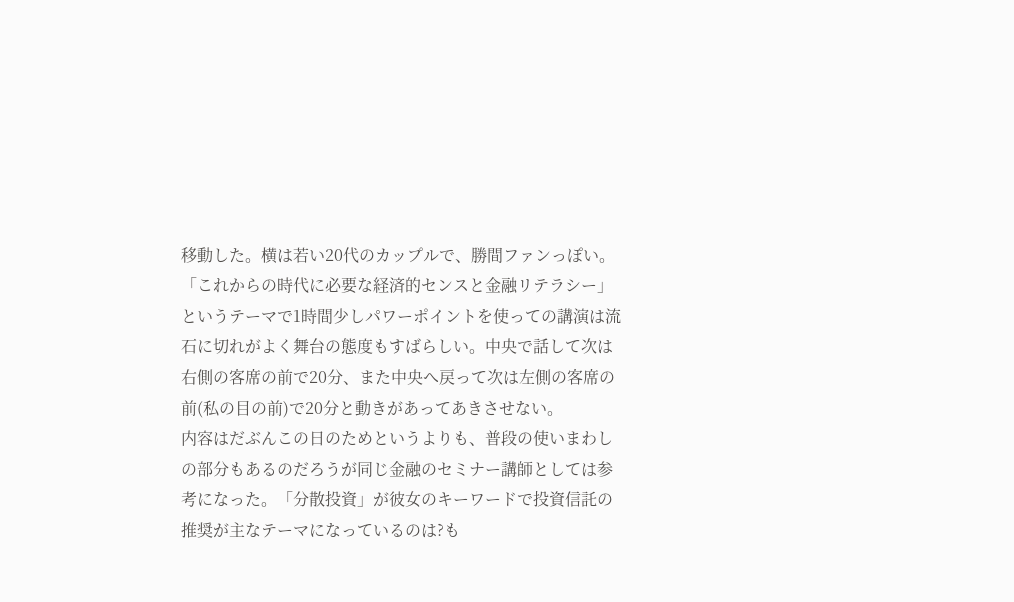移動した。横は若い20代のカップルで、勝間ファンっぽい。
「これからの時代に必要な経済的センスと金融リテラシー」というテーマで1時間少しパワーポイントを使っての講演は流石に切れがよく舞台の態度もすばらしい。中央で話して次は右側の客席の前で20分、また中央へ戻って次は左側の客席の前(私の目の前)で20分と動きがあってあきさせない。
内容はだぶんこの日のためというよりも、普段の使いまわしの部分もあるのだろうが同じ金融のセミナー講師としては参考になった。「分散投資」が彼女のキーワードで投資信託の推奨が主なテーマになっているのは?も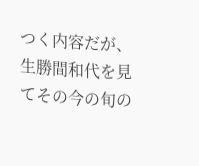つく内容だが、生勝間和代を見てその今の旬の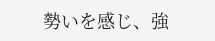勢いを感じ、強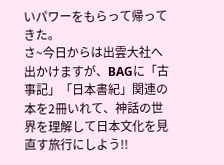いパワーをもらって帰ってきた。
さ~今日からは出雲大社へ出かけますが、BAGに「古事記」「日本書紀」関連の本を2冊いれて、神話の世界を理解して日本文化を見直す旅行にしよう!!